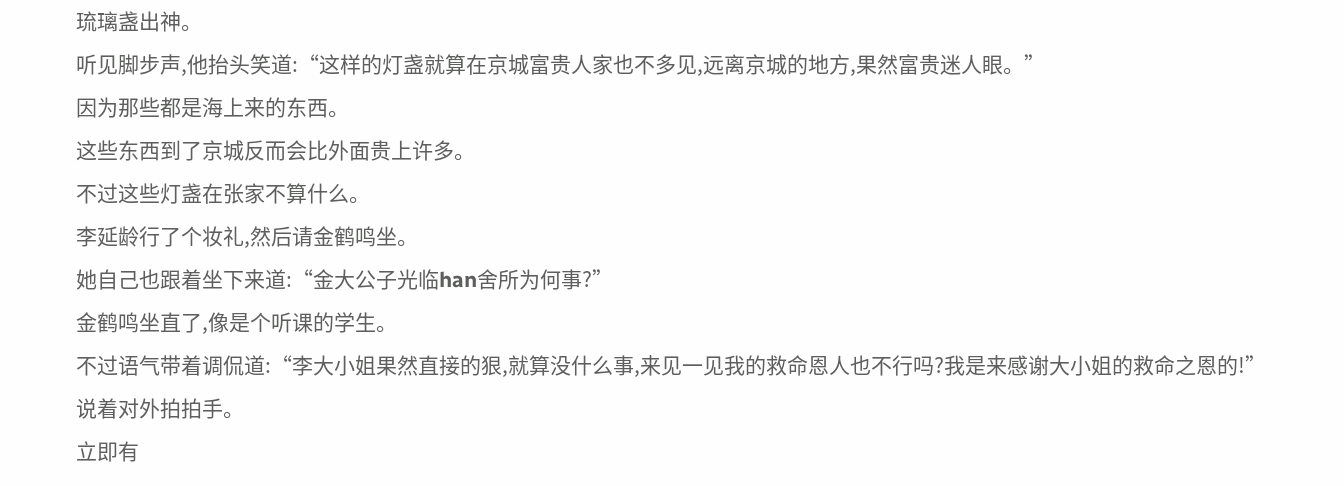琉璃盏出神。
听见脚步声,他抬头笑道:“这样的灯盏就算在京城富贵人家也不多见,远离京城的地方,果然富贵迷人眼。”
因为那些都是海上来的东西。
这些东西到了京城反而会比外面贵上许多。
不过这些灯盏在张家不算什么。
李延龄行了个妆礼,然后请金鹤鸣坐。
她自己也跟着坐下来道:“金大公子光临han舍所为何事?”
金鹤鸣坐直了,像是个听课的学生。
不过语气带着调侃道:“李大小姐果然直接的狠,就算没什么事,来见一见我的救命恩人也不行吗?我是来感谢大小姐的救命之恩的!”
说着对外拍拍手。
立即有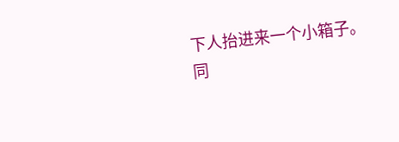下人抬进来一个小箱子。
同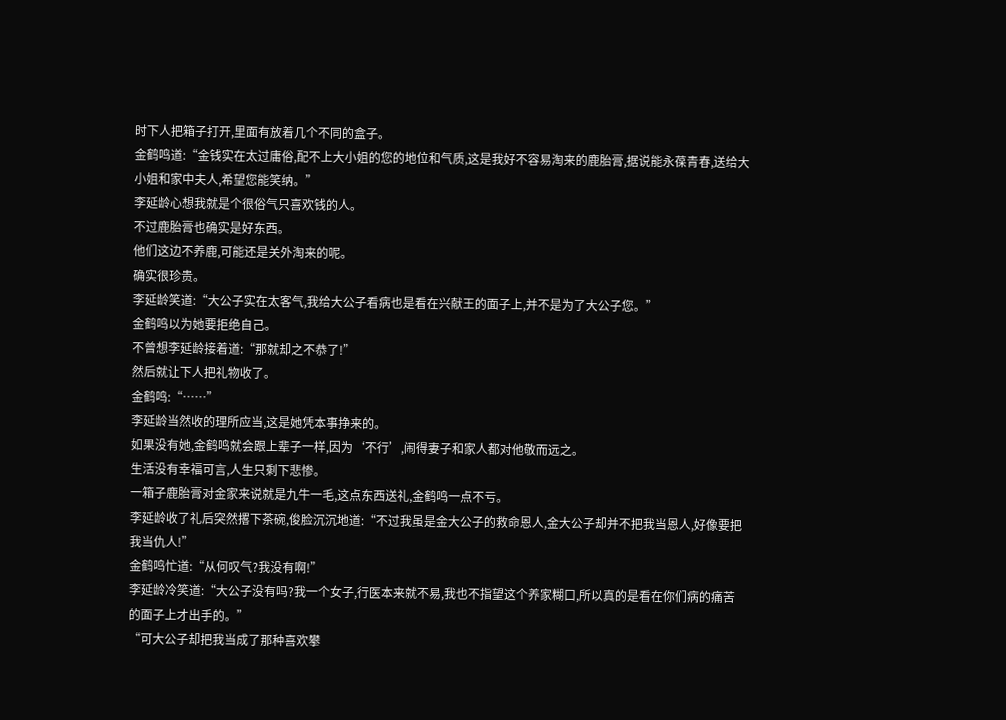时下人把箱子打开,里面有放着几个不同的盒子。
金鹤鸣道:“金钱实在太过庸俗,配不上大小姐的您的地位和气质,这是我好不容易淘来的鹿胎膏,据说能永葆青春,送给大小姐和家中夫人,希望您能笑纳。”
李延龄心想我就是个很俗气只喜欢钱的人。
不过鹿胎膏也确实是好东西。
他们这边不养鹿,可能还是关外淘来的呢。
确实很珍贵。
李延龄笑道:“大公子实在太客气,我给大公子看病也是看在兴献王的面子上,并不是为了大公子您。”
金鹤鸣以为她要拒绝自己。
不曾想李延龄接着道:“那就却之不恭了!”
然后就让下人把礼物收了。
金鹤鸣:“……”
李延龄当然收的理所应当,这是她凭本事挣来的。
如果没有她,金鹤鸣就会跟上辈子一样,因为‘不行’,闹得妻子和家人都对他敬而远之。
生活没有幸福可言,人生只剩下悲惨。
一箱子鹿胎膏对金家来说就是九牛一毛,这点东西送礼,金鹤鸣一点不亏。
李延龄收了礼后突然撂下茶碗,俊脸沉沉地道:“不过我虽是金大公子的救命恩人,金大公子却并不把我当恩人,好像要把我当仇人!”
金鹤鸣忙道:“从何叹气?我没有啊!”
李延龄冷笑道:“大公子没有吗?我一个女子,行医本来就不易,我也不指望这个养家糊口,所以真的是看在你们病的痛苦的面子上才出手的。”
“可大公子却把我当成了那种喜欢攀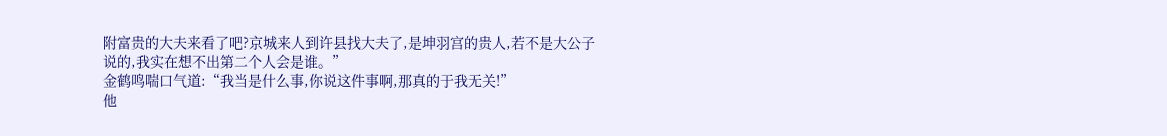附富贵的大夫来看了吧?京城来人到许县找大夫了,是坤羽宫的贵人,若不是大公子说的,我实在想不出第二个人会是谁。”
金鹤鸣喘口气道:“我当是什么事,你说这件事啊,那真的于我无关!”
他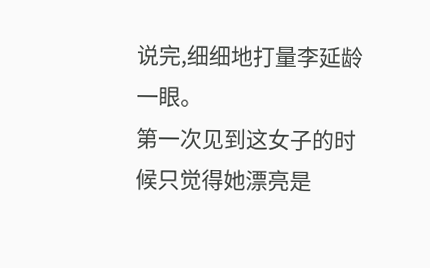说完,细细地打量李延龄一眼。
第一次见到这女子的时候只觉得她漂亮是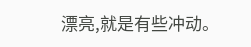漂亮,就是有些冲动。